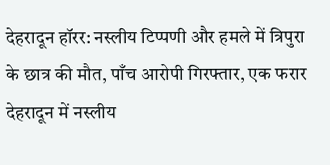देहरादून हॉरर: नस्लीय टिप्पणी और हमले में त्रिपुरा के छात्र की मौत, पाँच आरोपी गिरफ्तार, एक फरार
देहरादून में नस्लीय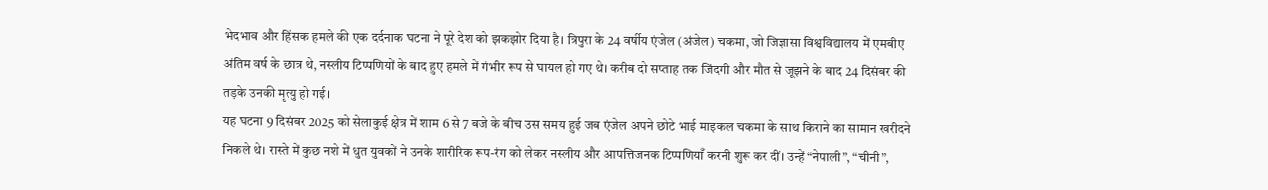भेदभाव और हिंसक हमले की एक दर्दनाक घटना ने पूरे देश को झकझोर दिया है। त्रिपुरा के 24 वर्षीय एंजेल (अंजेल) चकमा, जो जिज्ञासा विश्वविद्यालय में एमबीए अंतिम वर्ष के छात्र थे, नस्लीय टिप्पणियों के बाद हुए हमले में गंभीर रूप से घायल हो गए थे। करीब दो सप्ताह तक जिंदगी और मौत से जूझने के बाद 24 दिसंबर की तड़के उनकी मृत्यु हो गई।
यह घटना 9 दिसंबर 2025 को सेलाकुई क्षेत्र में शाम 6 से 7 बजे के बीच उस समय हुई जब एंजेल अपने छोटे भाई माइकल चकमा के साथ किराने का सामान खरीदने निकले थे। रास्ते में कुछ नशे में धुत युवकों ने उनके शारीरिक रूप-रंग को लेकर नस्लीय और आपत्तिजनक टिप्पणियाँ करनी शुरू कर दीं। उन्हें “नेपाली”, “चीनी”,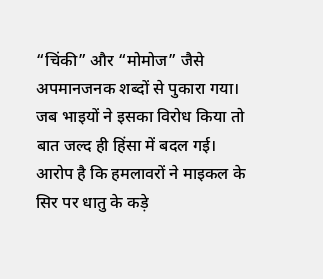“चिंकी” और “मोमोज” जैसे अपमानजनक शब्दों से पुकारा गया। जब भाइयों ने इसका विरोध किया तो बात जल्द ही हिंसा में बदल गई।
आरोप है कि हमलावरों ने माइकल के सिर पर धातु के कड़े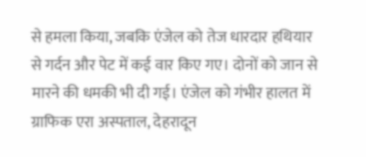से हमला किया, जबकि एंजेल को तेज धारदार हथियार से गर्दन और पेट में कई वार किए गए। दोनों को जान से मारने की धमकी भी दी गई। एंजेल को गंभीर हालत में ग्राफिक एरा अस्पताल, देहरादून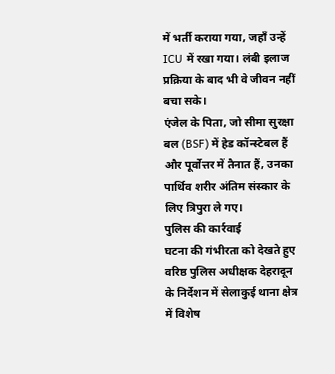में भर्ती कराया गया, जहाँ उन्हें ICU में रखा गया। लंबी इलाज प्रक्रिया के बाद भी वे जीवन नहीं बचा सके।
एंजेल के पिता, जो सीमा सुरक्षा बल (BSF) में हेड कॉन्स्टेबल हैं और पूर्वोत्तर में तैनात हैं, उनका पार्थिव शरीर अंतिम संस्कार के लिए त्रिपुरा ले गए।
पुलिस की कार्रवाई
घटना की गंभीरता को देखते हुए वरिष्ठ पुलिस अधीक्षक देहरादून के निर्देशन में सेलाकुई थाना क्षेत्र में विशेष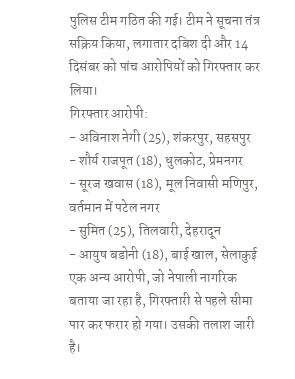पुलिस टीम गठित की गई। टीम ने सूचना तंत्र सक्रिय किया, लगातार दबिश दी और 14 दिसंबर को पांच आरोपियों को गिरफ्तार कर लिया।
गिरफ्तार आरोपी:
- अविनाश नेगी (25), शंकरपुर, सहसपुर
- शौर्य राजपूत (18), धुलकोट, प्रेमनगर
- सूरज खवास (18), मूल निवासी मणिपुर, वर्तमान में पटेल नगर
- सुमित (25), तिलवारी, देहरादून
- आयुष बडोनी (18), बाई खाल, सेलाकुई
एक अन्य आरोपी, जो नेपाली नागरिक बताया जा रहा है, गिरफ्तारी से पहले सीमा पार कर फरार हो गया। उसकी तलाश जारी है।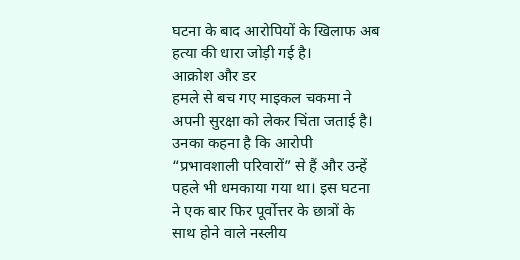घटना के बाद आरोपियों के खिलाफ अब हत्या की धारा जोड़ी गई है।
आक्रोश और डर
हमले से बच गए माइकल चकमा ने अपनी सुरक्षा को लेकर चिंता जताई है। उनका कहना है कि आरोपी “प्रभावशाली परिवारों” से हैं और उन्हें पहले भी धमकाया गया था। इस घटना ने एक बार फिर पूर्वोत्तर के छात्रों के साथ होने वाले नस्लीय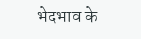भेदभाव के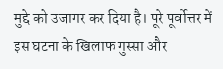मुद्दे को उजागर कर दिया है। पूरे पूर्वोत्तर में इस घटना के खिलाफ गुस्सा और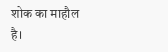शोक का माहौल है।